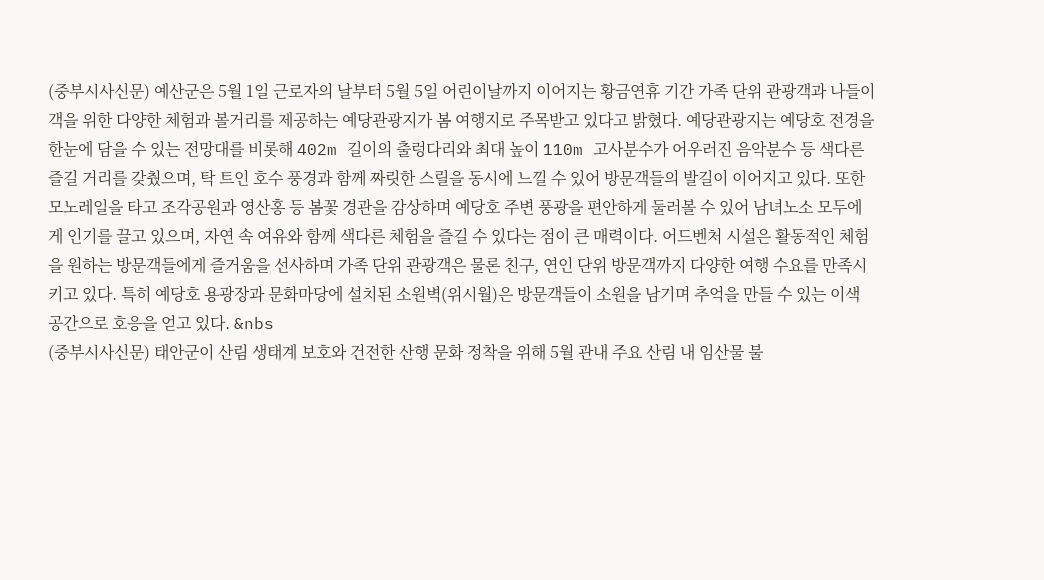(중부시사신문) 예산군은 5월 1일 근로자의 날부터 5월 5일 어린이날까지 이어지는 황금연휴 기간 가족 단위 관광객과 나들이객을 위한 다양한 체험과 볼거리를 제공하는 예당관광지가 봄 여행지로 주목받고 있다고 밝혔다. 예당관광지는 예당호 전경을 한눈에 담을 수 있는 전망대를 비롯해 402m 길이의 출렁다리와 최대 높이 110m 고사분수가 어우러진 음악분수 등 색다른 즐길 거리를 갖췄으며, 탁 트인 호수 풍경과 함께 짜릿한 스릴을 동시에 느낄 수 있어 방문객들의 발길이 이어지고 있다. 또한 모노레일을 타고 조각공원과 영산홍 등 봄꽃 경관을 감상하며 예당호 주변 풍광을 편안하게 둘러볼 수 있어 남녀노소 모두에게 인기를 끌고 있으며, 자연 속 여유와 함께 색다른 체험을 즐길 수 있다는 점이 큰 매력이다. 어드벤처 시설은 활동적인 체험을 원하는 방문객들에게 즐거움을 선사하며 가족 단위 관광객은 물론 친구, 연인 단위 방문객까지 다양한 여행 수요를 만족시키고 있다. 특히 예당호 용광장과 문화마당에 설치된 소원벽(위시월)은 방문객들이 소원을 남기며 추억을 만들 수 있는 이색 공간으로 호응을 얻고 있다. &nbs
(중부시사신문) 태안군이 산림 생태계 보호와 건전한 산행 문화 정착을 위해 5월 관내 주요 산림 내 임산물 불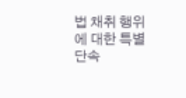법 채취 행위에 대한 특별단속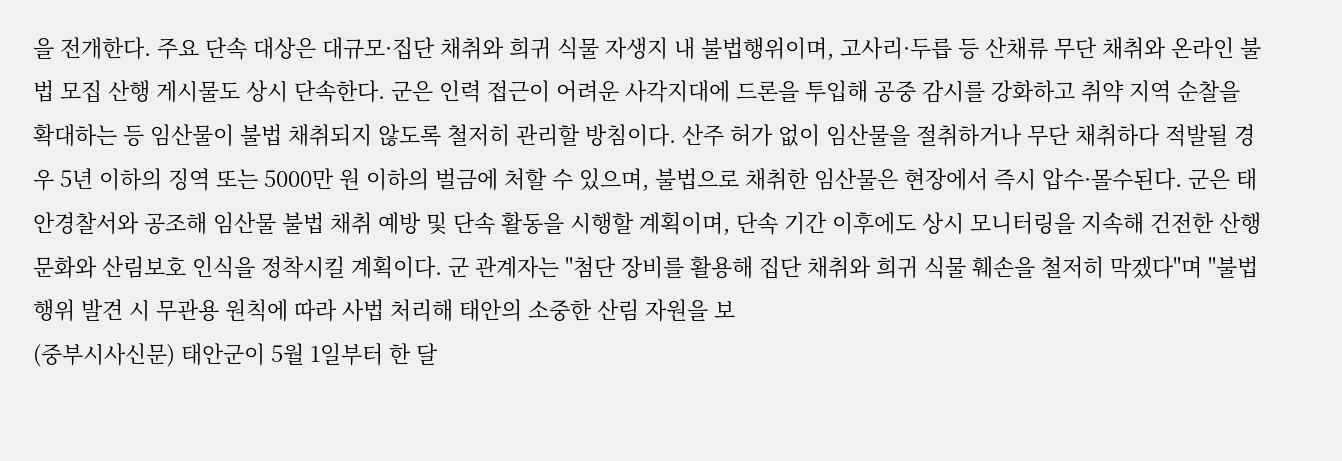을 전개한다. 주요 단속 대상은 대규모·집단 채취와 희귀 식물 자생지 내 불법행위이며, 고사리·두릅 등 산채류 무단 채취와 온라인 불법 모집 산행 게시물도 상시 단속한다. 군은 인력 접근이 어려운 사각지대에 드론을 투입해 공중 감시를 강화하고 취약 지역 순찰을 확대하는 등 임산물이 불법 채취되지 않도록 철저히 관리할 방침이다. 산주 허가 없이 임산물을 절취하거나 무단 채취하다 적발될 경우 5년 이하의 징역 또는 5000만 원 이하의 벌금에 처할 수 있으며, 불법으로 채취한 임산물은 현장에서 즉시 압수·몰수된다. 군은 태안경찰서와 공조해 임산물 불법 채취 예방 및 단속 활동을 시행할 계획이며, 단속 기간 이후에도 상시 모니터링을 지속해 건전한 산행 문화와 산림보호 인식을 정착시킬 계획이다. 군 관계자는 "첨단 장비를 활용해 집단 채취와 희귀 식물 훼손을 철저히 막겠다"며 "불법 행위 발견 시 무관용 원칙에 따라 사법 처리해 태안의 소중한 산림 자원을 보
(중부시사신문) 태안군이 5월 1일부터 한 달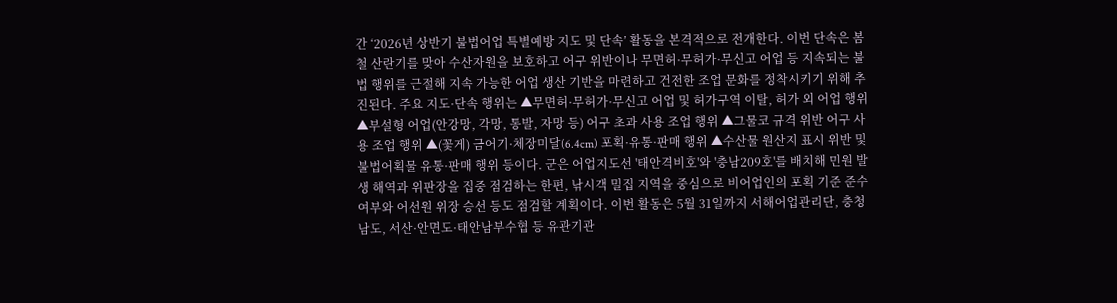간 ‘2026년 상반기 불법어업 특별예방 지도 및 단속’ 활동을 본격적으로 전개한다. 이번 단속은 봄철 산란기를 맞아 수산자원을 보호하고 어구 위반이나 무면허·무허가·무신고 어업 등 지속되는 불법 행위를 근절해 지속 가능한 어업 생산 기반을 마련하고 건전한 조업 문화를 정착시키기 위해 추진된다. 주요 지도·단속 행위는 ▲무면허·무허가·무신고 어업 및 허가구역 이탈, 허가 외 어업 행위 ▲부설형 어업(안강망, 각망, 통발, 자망 등) 어구 초과 사용 조업 행위 ▲그물코 규격 위반 어구 사용 조업 행위 ▲(꽃게) 금어기·체장미달(6.4cm) 포획·유통·판매 행위 ▲수산물 원산지 표시 위반 및 불법어획물 유통·판매 행위 등이다. 군은 어업지도선 '태안격비호'와 '충남209호'를 배치해 민원 발생 해역과 위판장을 집중 점검하는 한편, 낚시객 밀집 지역을 중심으로 비어업인의 포획 기준 준수 여부와 어선원 위장 승선 등도 점검할 계획이다. 이번 활동은 5월 31일까지 서해어업관리단, 충청남도, 서산·안면도·태안남부수협 등 유관기관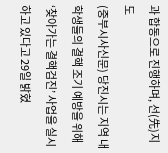과 합동으로 진행하며, 선(先)지도
(중부시사신문) 당진시는 지역 내 학생들의 결핵 조기 예방을 위해 ‘찾아가는 결핵검진’ 사업을 실시하고 있다고 29일 밝혔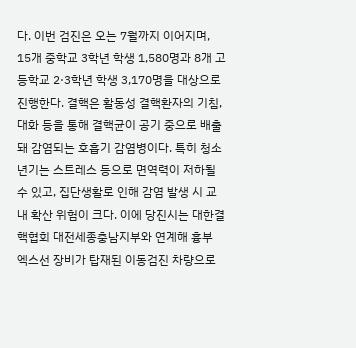다. 이번 검진은 오는 7월까지 이어지며, 15개 중학교 3학년 학생 1,580명과 8개 고등학교 2·3학년 학생 3,170명을 대상으로 진행한다. 결핵은 활동성 결핵환자의 기침, 대화 등을 통해 결핵균이 공기 중으로 배출돼 감염되는 호흡기 감염병이다. 특히 청소년기는 스트레스 등으로 면역력이 저하될 수 있고, 집단생활로 인해 감염 발생 시 교내 확산 위험이 크다. 이에 당진시는 대한결핵협회 대전세종충남지부와 연계해 흉부 엑스선 장비가 탑재된 이동검진 차량으로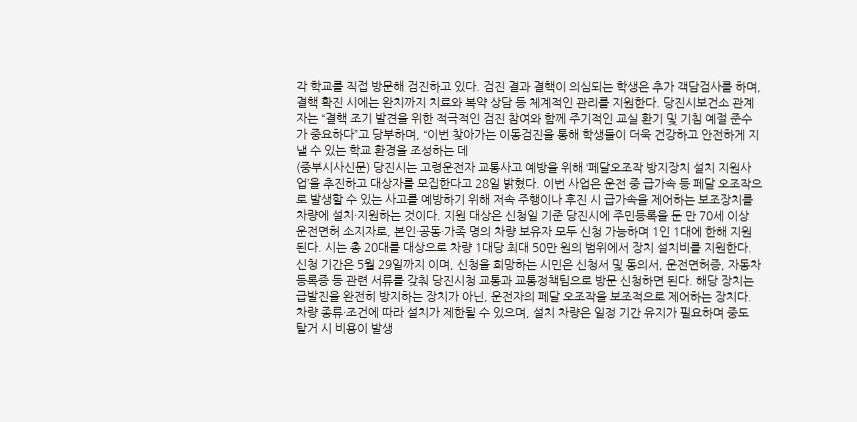각 학교를 직접 방문해 검진하고 있다. 검진 결과 결핵이 의심되는 학생은 추가 객담검사를 하며, 결핵 확진 시에는 완치까지 치료와 복약 상담 등 체계적인 관리를 지원한다. 당진시보건소 관계자는 “결핵 조기 발견을 위한 적극적인 검진 참여와 함께 주기적인 교실 환기 및 기침 예절 준수가 중요하다”고 당부하며, “이번 찾아가는 이동검진을 통해 학생들이 더욱 건강하고 안전하게 지낼 수 있는 학교 환경을 조성하는 데
(중부시사신문) 당진시는 고령운전자 교통사고 예방을 위해 ‘페달오조작 방지장치 설치 지원사업’을 추진하고 대상자를 모집한다고 28일 밝혔다. 이번 사업은 운전 중 급가속 등 페달 오조작으로 발생할 수 있는 사고를 예방하기 위해 저속 주행이나 후진 시 급가속을 제어하는 보조장치를 차량에 설치·지원하는 것이다. 지원 대상은 신청일 기준 당진시에 주민등록을 둔 만 70세 이상 운전면허 소지자로, 본인·공동·가족 명의 차량 보유자 모두 신청 가능하며 1인 1대에 한해 지원된다. 시는 총 20대를 대상으로 차량 1대당 최대 50만 원의 범위에서 장치 설치비를 지원한다. 신청 기간은 5월 29일까지 이며, 신청을 희망하는 시민은 신청서 및 동의서, 운전면허증, 자동차 등록증 등 관련 서류를 갖춰 당진시청 교통과 교통정책팀으로 방문 신청하면 된다. 해당 장치는 급발진을 완전히 방지하는 장치가 아닌, 운전자의 페달 오조작을 보조적으로 제어하는 장치다. 차량 종류·조건에 따라 설치가 제한될 수 있으며, 설치 차량은 일정 기간 유지가 필요하며 중도 탈거 시 비용이 발생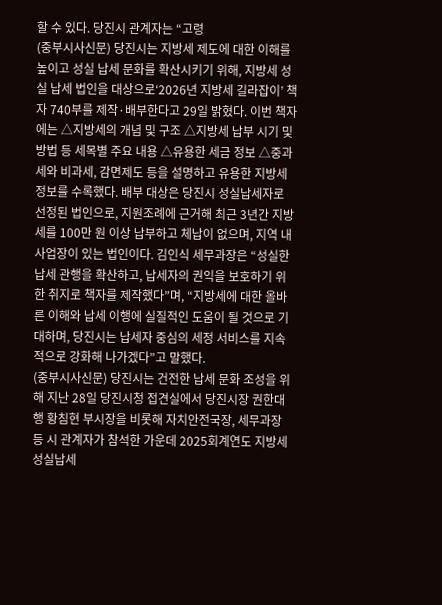할 수 있다. 당진시 관계자는 “고령
(중부시사신문) 당진시는 지방세 제도에 대한 이해를 높이고 성실 납세 문화를 확산시키기 위해, 지방세 성실 납세 법인을 대상으로‘2026년 지방세 길라잡이’ 책자 740부를 제작·배부한다고 29일 밝혔다. 이번 책자에는 △지방세의 개념 및 구조 △지방세 납부 시기 및 방법 등 세목별 주요 내용 △유용한 세금 정보 △중과세와 비과세, 감면제도 등을 설명하고 유용한 지방세 정보를 수록했다. 배부 대상은 당진시 성실납세자로 선정된 법인으로, 지원조례에 근거해 최근 3년간 지방세를 100만 원 이상 납부하고 체납이 없으며, 지역 내 사업장이 있는 법인이다. 김인식 세무과장은 “성실한 납세 관행을 확산하고, 납세자의 권익을 보호하기 위한 취지로 책자를 제작했다”며, “지방세에 대한 올바른 이해와 납세 이행에 실질적인 도움이 될 것으로 기대하며, 당진시는 납세자 중심의 세정 서비스를 지속적으로 강화해 나가겠다”고 말했다.
(중부시사신문) 당진시는 건전한 납세 문화 조성을 위해 지난 28일 당진시청 접견실에서 당진시장 권한대행 황침현 부시장을 비롯해 자치안전국장, 세무과장 등 시 관계자가 참석한 가운데 2025회계연도 지방세 성실납세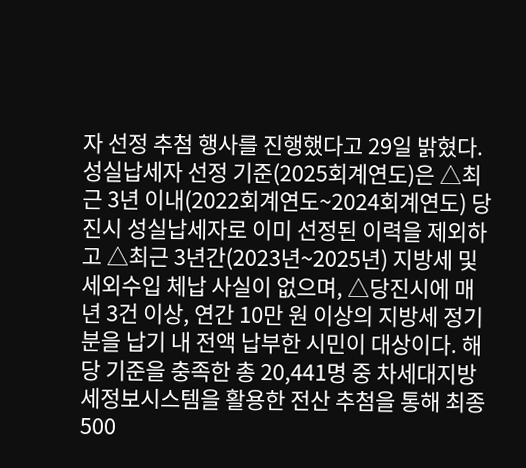자 선정 추첨 행사를 진행했다고 29일 밝혔다. 성실납세자 선정 기준(2025회계연도)은 △최근 3년 이내(2022회계연도~2024회계연도) 당진시 성실납세자로 이미 선정된 이력을 제외하고 △최근 3년간(2023년~2025년) 지방세 및 세외수입 체납 사실이 없으며, △당진시에 매년 3건 이상, 연간 10만 원 이상의 지방세 정기분을 납기 내 전액 납부한 시민이 대상이다. 해당 기준을 충족한 총 20,441명 중 차세대지방세정보시스템을 활용한 전산 추첨을 통해 최종 500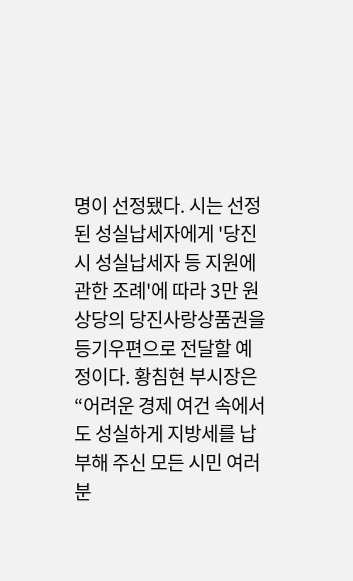명이 선정됐다. 시는 선정된 성실납세자에게 '당진시 성실납세자 등 지원에 관한 조례'에 따라 3만 원 상당의 당진사랑상품권을 등기우편으로 전달할 예정이다. 황침현 부시장은 “어려운 경제 여건 속에서도 성실하게 지방세를 납부해 주신 모든 시민 여러분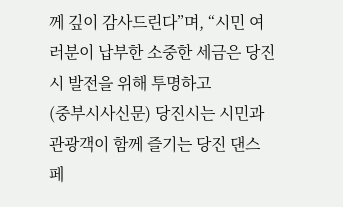께 깊이 감사드린다”며, “시민 여러분이 납부한 소중한 세금은 당진시 발전을 위해 투명하고
(중부시사신문) 당진시는 시민과 관광객이 함께 즐기는 당진 댄스 페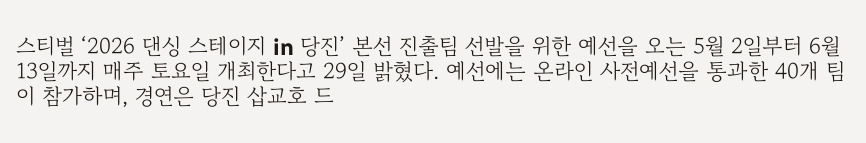스티벌 ‘2026 댄싱 스테이지 in 당진’ 본선 진출팀 선발을 위한 예선을 오는 5월 2일부터 6월 13일까지 매주 토요일 개최한다고 29일 밝혔다. 예선에는 온라인 사전예선을 통과한 40개 팀이 참가하며, 경연은 당진 삽교호 드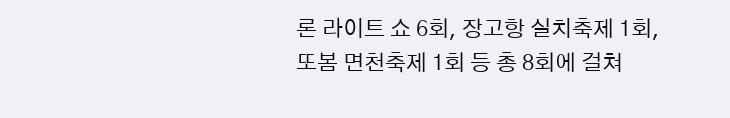론 라이트 쇼 6회, 장고항 실치축제 1회, 또봄 면천축제 1회 등 총 8회에 걸쳐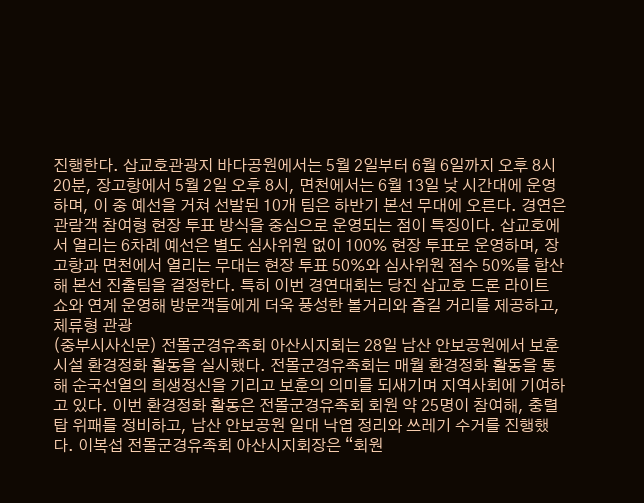진행한다. 삽교호관광지 바다공원에서는 5월 2일부터 6월 6일까지 오후 8시 20분, 장고항에서 5월 2일 오후 8시, 면천에서는 6월 13일 낮 시간대에 운영하며, 이 중 예선을 거쳐 선발된 10개 팀은 하반기 본선 무대에 오른다. 경연은 관람객 참여형 현장 투표 방식을 중심으로 운영되는 점이 특징이다. 삽교호에서 열리는 6차례 예선은 별도 심사위원 없이 100% 현장 투표로 운영하며, 장고항과 면천에서 열리는 무대는 현장 투표 50%와 심사위원 점수 50%를 합산해 본선 진출팀을 결정한다. 특히 이번 경연대회는 당진 삽교호 드론 라이트 쇼와 연계 운영해 방문객들에게 더욱 풍성한 볼거리와 즐길 거리를 제공하고, 체류형 관광
(중부시사신문) 전몰군경유족회 아산시지회는 28일 남산 안보공원에서 보훈시설 환경정화 활동을 실시했다. 전몰군경유족회는 매월 환경정화 활동을 통해 순국선열의 희생정신을 기리고 보훈의 의미를 되새기며 지역사회에 기여하고 있다. 이번 환경정화 활동은 전몰군경유족회 회원 약 25명이 참여해, 충렬탑 위패를 정비하고, 남산 안보공원 일대 낙엽 정리와 쓰레기 수거를 진행했다. 이복섭 전몰군경유족회 아산시지회장은 “회원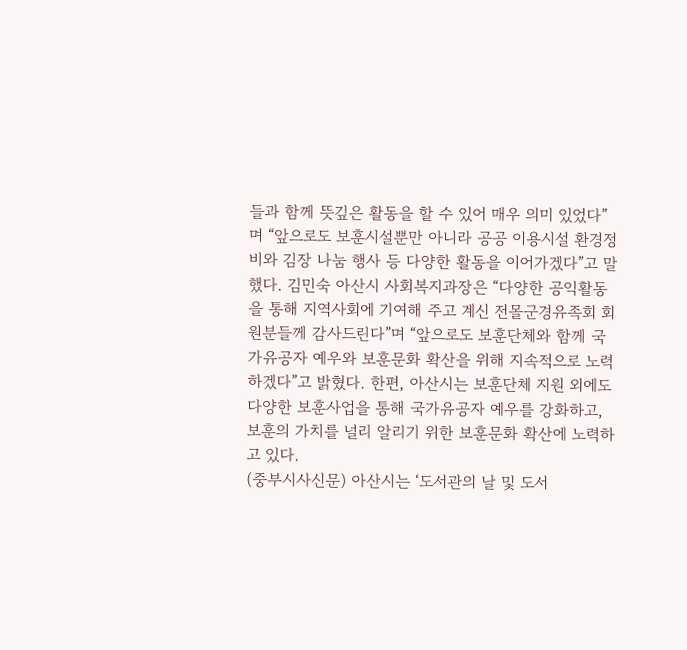들과 함께 뜻깊은 활동을 할 수 있어 매우 의미 있었다”며 “앞으로도 보훈시설뿐만 아니라 공공 이용시설 환경정비와 김장 나눔 행사 등 다양한 활동을 이어가겠다”고 말했다. 김민숙 아산시 사회복지과장은 “다양한 공익활동을 통해 지역사회에 기여해 주고 계신 전몰군경유족회 회원분들께 감사드린다”며 “앞으로도 보훈단체와 함께 국가유공자 예우와 보훈문화 확산을 위해 지속적으로 노력하겠다”고 밝혔다. 한편, 아산시는 보훈단체 지원 외에도 다양한 보훈사업을 통해 국가유공자 예우를 강화하고, 보훈의 가치를 널리 알리기 위한 보훈문화 확산에 노력하고 있다.
(중부시사신문) 아산시는 ‘도서관의 날 및 도서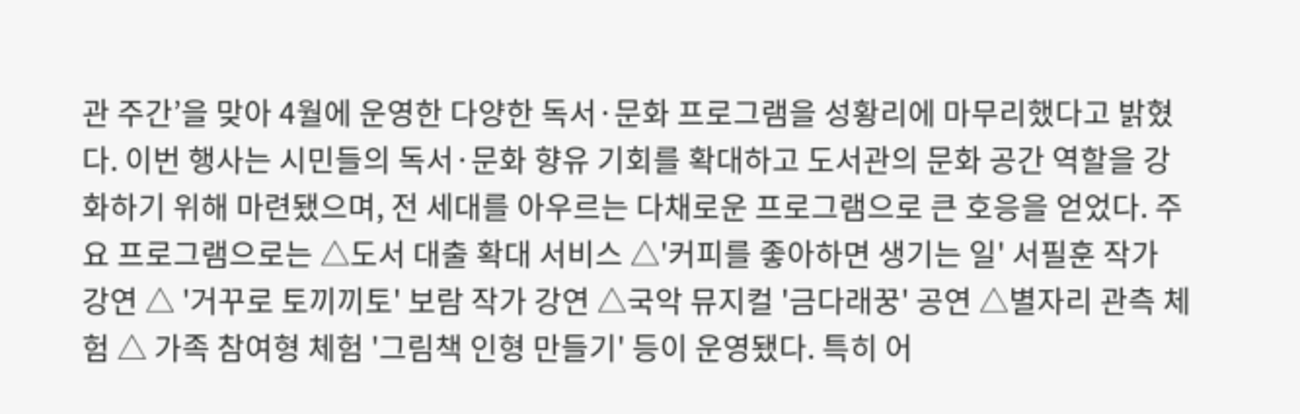관 주간’을 맞아 4월에 운영한 다양한 독서·문화 프로그램을 성황리에 마무리했다고 밝혔다. 이번 행사는 시민들의 독서·문화 향유 기회를 확대하고 도서관의 문화 공간 역할을 강화하기 위해 마련됐으며, 전 세대를 아우르는 다채로운 프로그램으로 큰 호응을 얻었다. 주요 프로그램으로는 △도서 대출 확대 서비스 △'커피를 좋아하면 생기는 일' 서필훈 작가 강연 △ '거꾸로 토끼끼토' 보람 작가 강연 △국악 뮤지컬 '금다래꿍' 공연 △별자리 관측 체험 △ 가족 참여형 체험 '그림책 인형 만들기' 등이 운영됐다. 특히 어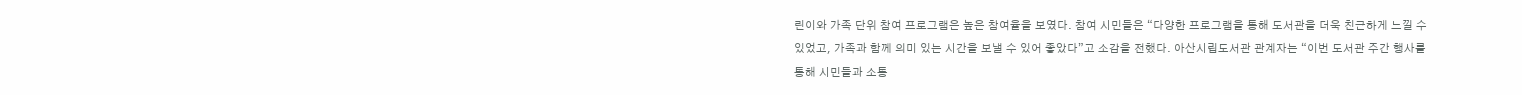린이와 가족 단위 참여 프로그램은 높은 참여율을 보였다. 참여 시민들은 “다양한 프로그램을 통해 도서관을 더욱 친근하게 느낄 수 있었고, 가족과 함께 의미 있는 시간을 보낼 수 있어 좋았다”고 소감을 전했다. 아산시립도서관 관계자는 “이번 도서관 주간 행사를 통해 시민들과 소통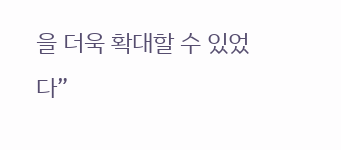을 더욱 확대할 수 있었다”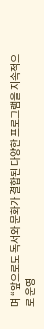며 “앞으로도 독서와 문화가 결합된 다양한 프로그램을 지속적으로 운영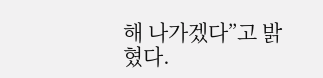해 나가겠다”고 밝혔다.